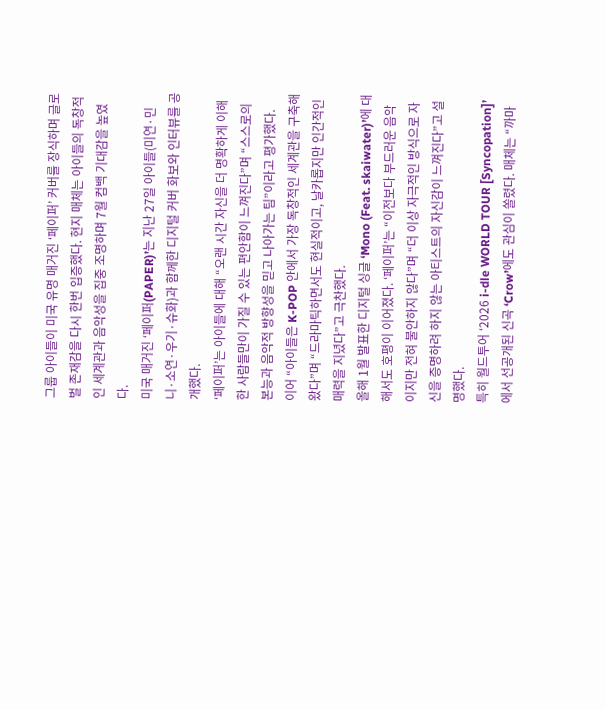그룹 아이들이 미국 유명 매거진 ‘페이퍼’ 커버를 장식하며 글로벌 존재감을 다시 한번 입증했다. 현지 매체는 아이들의 독창적인 세계관과 음악성을 집중 조명하며 7월 컴백 기대감을 높였다.
미국 매거진 ‘페이퍼(PAPER)’는 지난 27일 아이들(미연·민니·소연·우기·슈화)과 함께한 디지털 커버 화보와 인터뷰를 공개했다.
‘페이퍼’는 아이들에 대해 “오랜 시간 자신을 더 명확하게 이해한 사람들만이 가질 수 있는 편안함이 느껴진다”며 “스스로의 본능과 음악적 방향성을 믿고 나아가는 팀”이라고 평가했다.
이어 “아이들은 K-POP 안에서 가장 독창적인 세계관을 구축해왔다”며 “드라마틱하면서도 현실적이고, 날카롭지만 인간적인 매력을 지녔다”고 극찬했다.
올해 1월 발표한 디지털 싱글 ‘Mono (Feat. skaiwater)’에 대해서도 호평이 이어졌다. ‘페이퍼’는 “이전보다 부드러운 음악이지만 전혀 불안하지 않다”며 “더 이상 자극적인 방식으로 자신을 증명하려 하지 않는 아티스트의 자신감이 느껴진다”고 설명했다.
특히 월드투어 ‘2026 i-dle WORLD TOUR [Syncopation]’에서 선공개된 신곡 ‘Crow’에도 관심이 쏠렸다. 매체는 “까마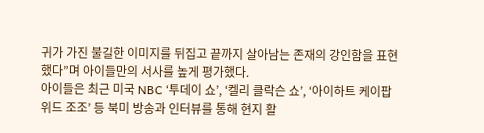귀가 가진 불길한 이미지를 뒤집고 끝까지 살아남는 존재의 강인함을 표현했다”며 아이들만의 서사를 높게 평가했다.
아이들은 최근 미국 NBC ‘투데이 쇼’, ‘켈리 클락슨 쇼’, ‘아이하트 케이팝 위드 조조’ 등 북미 방송과 인터뷰를 통해 현지 활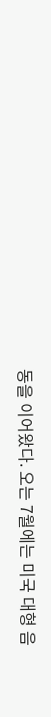동을 이어왔다. 오는 7월에는 미국 대형 음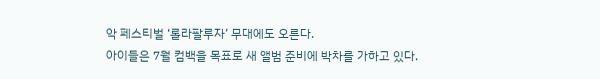악 페스티벌 ‘롤라팔루자’ 무대에도 오른다.
아이들은 7월 컴백을 목표로 새 앨범 준비에 박차를 가하고 있다.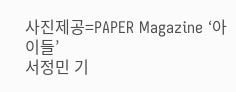사진제공=PAPER Magazine ‘아이들’
서정민 기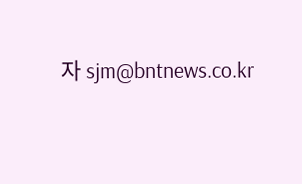자 sjm@bntnews.co.kr